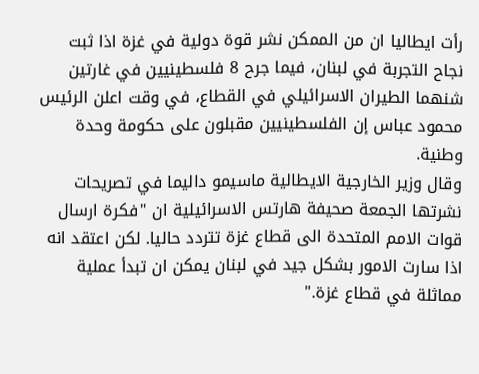رأت ايطاليا ان من الممكن نشر قوة دولية في غزة اذا ثبت نجاح التجربة في لبنان، فيما جرح 8 فلسطينيين في غارتين شنهما الطيران الاسرائيلي في القطاع، في وقت اعلن الرئيس محمود عباس إن الفلسطينيين مقبلون على حكومة وحدة وطنية.
وقال وزير الخارجية الايطالية ماسيمو داليما في تصريحات نشرتها الجمعة صحيفة هارتس الاسرائيلية ان "فكرة ارسال قوات الامم المتحدة الى قطاع غزة تتردد حاليا. لكن اعتقد انه اذا سارت الامور بشكل جيد في لبنان يمكن ان تبدأ عملية مماثلة في قطاع غزة."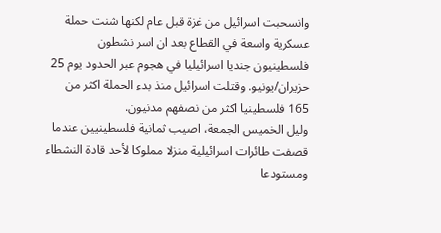وانسحبت اسرائيل من غزة قبل عام لكنها شنت حملة عسكرية واسعة في القطاع بعد ان اسر نشطون فلسطينيون جنديا اسرائيليا في هجوم عبر الحدود يوم 25 حزيران/يونيو. وقتلت اسرائيل منذ بدء الحملة اكثر من 165 فلسطينيا اكثر من نصفهم مدنيون.
وليل الخميس الجمعة، اصيب ثمانية فلسطينيين عندما قصفت طائرات اسرائيلية منزلا مملوكا لأحد قادة النشطاء ومستودعا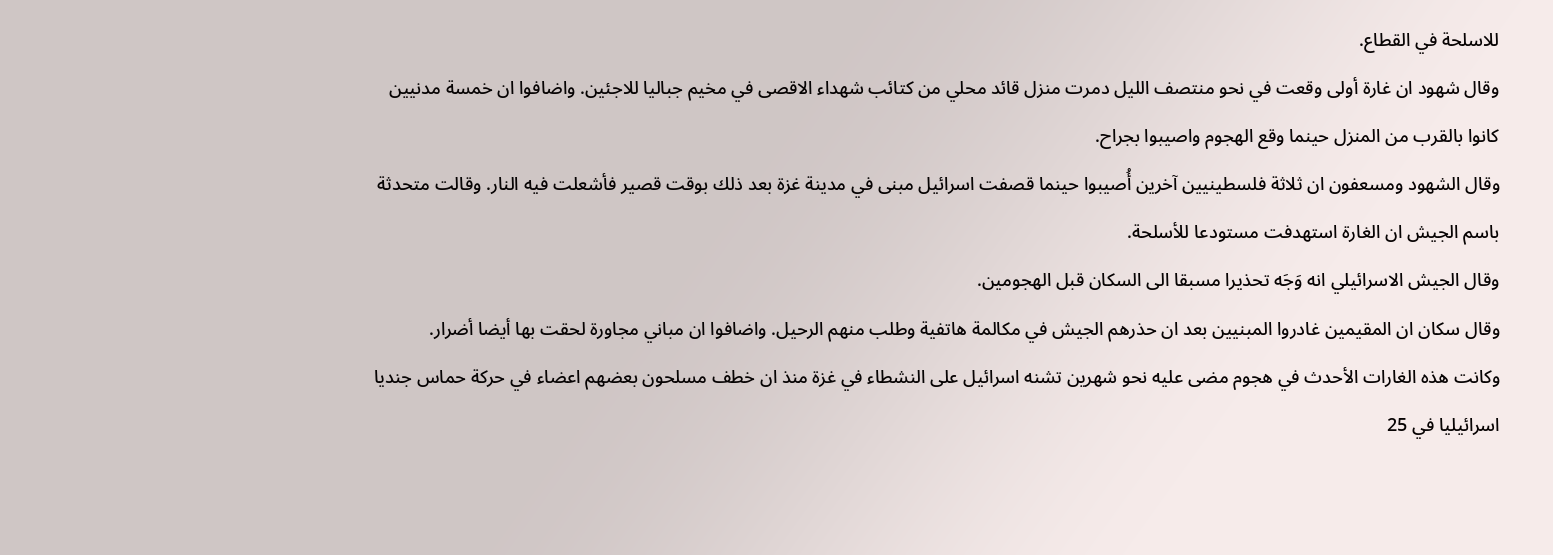للاسلحة في القطاع.
وقال شهود ان غارة أولى وقعت في نحو منتصف الليل دمرت منزل قائد محلي من كتائب شهداء الاقصى في مخيم جباليا للاجئين. واضافوا ان خمسة مدنيين كانوا بالقرب من المنزل حينما وقع الهجوم واصيبوا بجراح.
وقال الشهود ومسعفون ان ثلاثة فلسطينيين آخرين أُصيبوا حينما قصفت اسرائيل مبنى في مدينة غزة بعد ذلك بوقت قصير فأشعلت فيه النار. وقالت متحدثة باسم الجيش ان الغارة استهدفت مستودعا للأسلحة.
وقال الجيش الاسرائيلي انه وَجَه تحذيرا مسبقا الى السكان قبل الهجومين.
وقال سكان ان المقيمين غادروا المبنيين بعد ان حذرهم الجيش في مكالمة هاتفية وطلب منهم الرحيل. واضافوا ان مباني مجاورة لحقت بها أيضا أضرار.
وكانت هذه الغارات الأحدث في هجوم مضى عليه نحو شهرين تشنه اسرائيل على النشطاء في غزة منذ ان خطف مسلحون بعضهم اعضاء في حركة حماس جنديا اسرائيليا في 25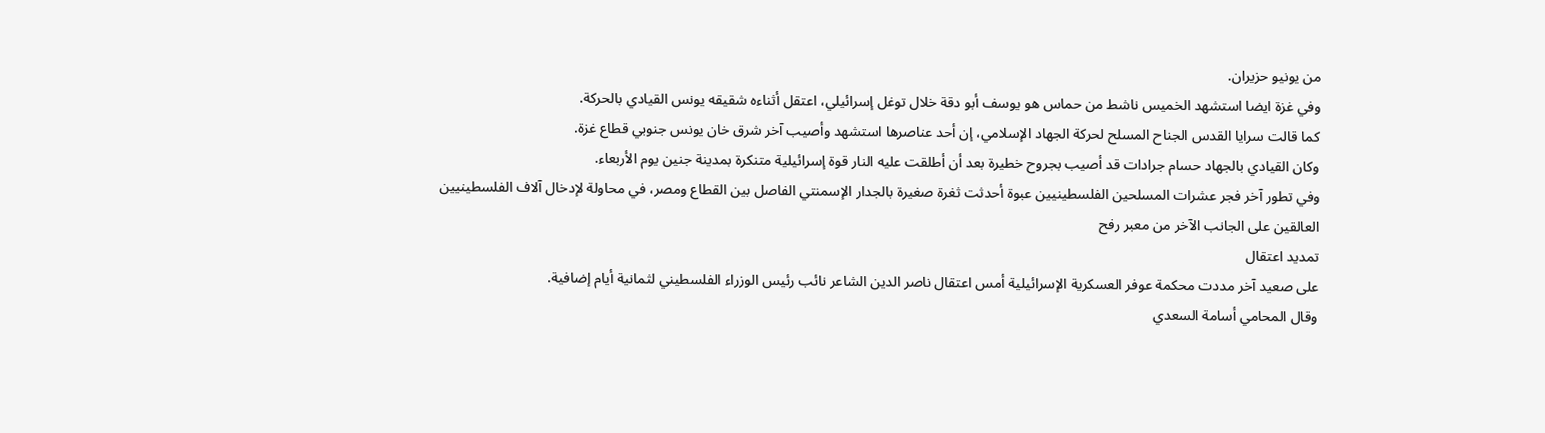من يونيو حزيران.
وفي غزة ايضا استشهد الخميس ناشط من حماس هو يوسف أبو دقة خلال توغل إسرائيلي، اعتقل أثناءه شقيقه يونس القيادي بالحركة.
كما قالت سرايا القدس الجناح المسلح لحركة الجهاد الإسلامي، إن أحد عناصرها استشهد وأصيب آخر شرق خان يونس جنوبي قطاع غزة.
وكان القيادي بالجهاد حسام جرادات قد أصيب بجروح خطيرة بعد أن أطلقت عليه النار قوة إسرائيلية متنكرة بمدينة جنين يوم الأربعاء.
وفي تطور آخر فجر عشرات المسلحين الفلسطينيين عبوة أحدثت ثغرة صغيرة بالجدار الإسمنتي الفاصل بين القطاع ومصر، في محاولة لإدخال آلاف الفلسطينيين العالقين على الجانب الآخر من معبر رفح
تمديد اعتقال
على صعيد آخر مددت محكمة عوفر العسكرية الإسرائيلية أمس اعتقال ناصر الدين الشاعر نائب رئيس الوزراء الفلسطيني لثمانية أيام إضافية.
وقال المحامي أسامة السعدي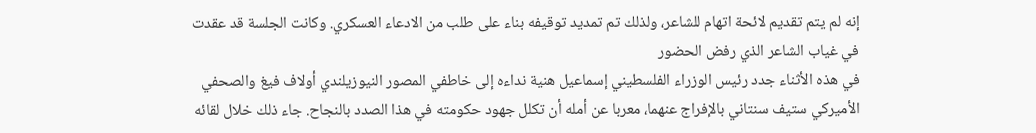إنه لم يتم تقديم لائحة اتهام للشاعر، ولذلك تم تمديد توقيفه بناء على طلب من الادعاء العسكري. وكانت الجلسة قد عقدت في غياب الشاعر الذي رفض الحضور
في هذه الأثناء جدد رئيس الوزراء الفلسطيني إسماعيل هنية نداءه إلى خاطفي المصور النيوزيلندي أولاف فيغ والصحفي الأميركي ستيف سنتاني بالإفراج عنهما، معربا عن أمله أن تكلل جهود حكومته في هذا الصدد بالنجاح. جاء ذلك خلال لقائه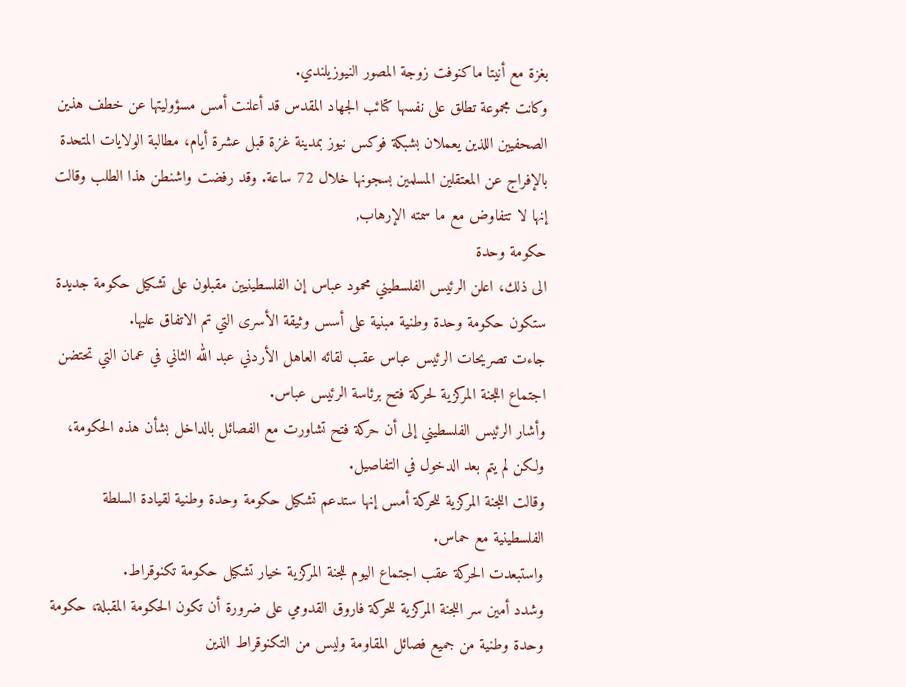بغزة مع أنيتا ماكنوفت زوجة المصور النيوزيلندي.
وكانت مجموعة تطلق على نفسها كتائب الجهاد المقدس قد أعلنت أمس مسؤوليتها عن خطف هذين الصحفيين اللذين يعملان بشبكة فوكس نيوز بمدينة غزة قبل عشرة أيام، مطالبة الولايات المتحدة بالإفراج عن المعتقلين المسلمين بسجونها خلال 72 ساعة. وقد رفضت واشنطن هذا الطلب وقالت إنها لا تتفاوض مع ما سمته الإرهاب,
حكومة وحدة
الى ذلك، اعلن الرئيس الفلسطيني محمود عباس إن الفلسطينيين مقبلون على تشكيل حكومة جديدة ستكون حكومة وحدة وطنية مبنية على أسس وثيقة الأسرى التي تم الاتفاق عليها.
جاءت تصريحات الرئيس عباس عقب لقائه العاهل الأردني عبد الله الثاني في عمان التي تحتضن اجتماع اللجنة المركزية لحركة فتح برئاسة الرئيس عباس.
وأشار الرئيس الفلسطيني إلى أن حركة فتح تشاورت مع الفصائل بالداخل بشأن هذه الحكومة، ولكن لم يتم بعد الدخول في التفاصيل.
وقالت اللجنة المركزية للحركة أمس إنها ستدعم تشكيل حكومة وحدة وطنية لقيادة السلطة الفلسطينية مع حماس.
واستبعدت الحركة عقب اجتماع اليوم للجنة المركزية خيار تشكيل حكومة تكنوقراط.
وشدد أمين سر اللجنة المركزية للحركة فاروق القدومي على ضرورة أن تكون الحكومة المقبلة، حكومة وحدة وطنية من جميع فصائل المقاومة وليس من التكنوقراط الذين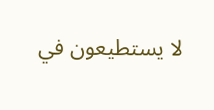لا يستطيعون في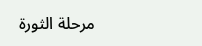مرحلة الثورة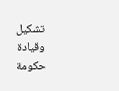تشكيل وقيادة حكومة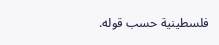فلسطينية حسب قوله.